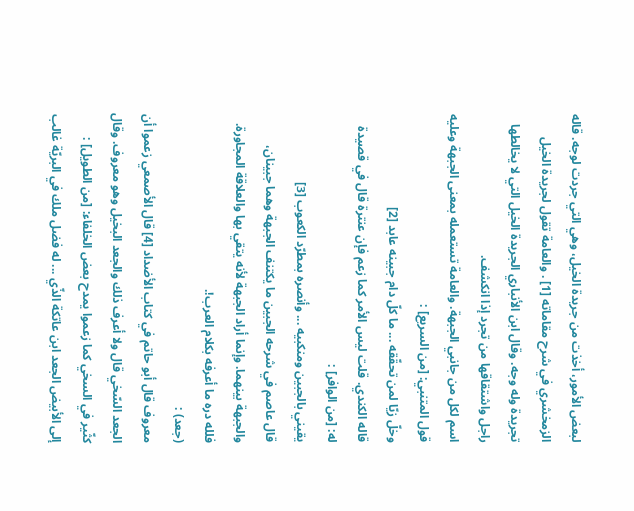لبعض الأمور، أخذت من جريدة الخيل، وهي التي جردت لوجه. قاله الزمخشري في شرح مقاماته [1] . والعامة تقول لجريدة الخيل تجريدة وله وجه. وقال ابن الأنباري الجريدة الخيل التي لا يخالطها راجل واشتقاقها من تجرد إذا انكشف.
اسم لكل من جانبي الجبهة. والعامة تستعمله بمعنى الجبهة وعليه قول المتنبي: [من السريع] :
وخلّ زيّا لمن تحقّقه ... ما كلّ دام جبينه عابد [2]
قاله الكندي. قلت ليس الأمر كما زعم فإن عنترة قال في قصيدة له: [من الوافر] :
يقيني بالجبين ومنكبيه ... وأنصره بمطرّد الكعوب [3]
قال عاصم في شرحه الجبين ما يكتنف الجبهة وهما جبينان، والجبهة بينهما. وإنما أراد الجبهة لأنه يتقي بها والعلاقة المجاورة. فلله دره ما أعرفه بكلام العرب!.
(جعد) :
معروف قال أبو حاتم في كتاب الأضداد [4] قال الأصمعي زعموا أن الجعد السّخي قال ولا أعرف ذلك والجعد البخيل وهو معروف. وقال كثّير في السخي كما زعموا يمدح بعض الخلفاء: [من الطويل] :
إلى الأبيض الجعد ابن عاتكة الذّي ... له فضل ملك في البريّة غالب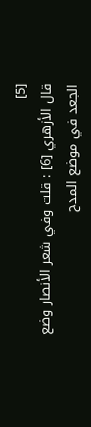[5]
قال الأزهري [6] : قلت وفي شعر الأنصار وضع الجعد في موضع المدح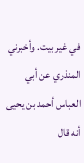في غير بيت. وأخبرني المنذري عن أبي العباس أحمد بن يحيى أنه قال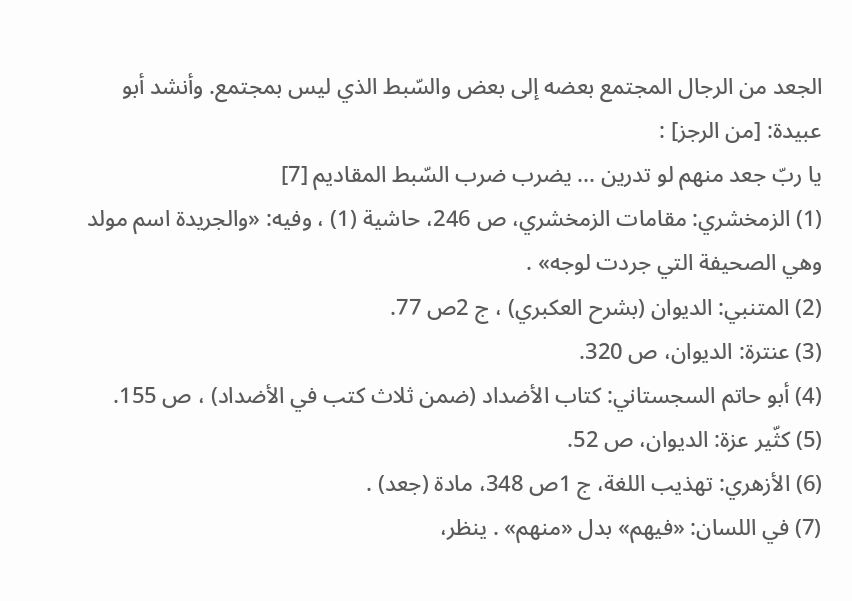الجعد من الرجال المجتمع بعضه إلى بعض والسّبط الذي ليس بمجتمع. وأنشد أبو عبيدة: [من الرجز] :
يا ربّ جعد منهم لو تدرين ... يضرب ضرب السّبط المقاديم [7]
(1) الزمخشري: مقامات الزمخشري، ص 246، حاشية (1) ، وفيه: «والجريدة اسم مولد وهي الصحيفة التي جردت لوجه» .
(2) المتنبي: الديوان (بشرح العكبري) ، ج 2ص 77.
(3) عنترة: الديوان، ص 320.
(4) أبو حاتم السجستاني: كتاب الأضداد (ضمن ثلاث كتب في الأضداد) ، ص 155.
(5) كثّير عزة: الديوان، ص 52.
(6) الأزهري: تهذيب اللغة، ج 1ص 348، مادة (جعد) .
(7) في اللسان: «فيهم» بدل «منهم» . ينظر،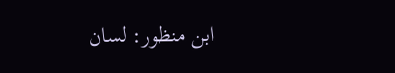ابن منظور: لسان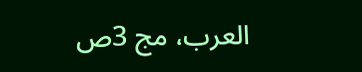العرب، مج 3ص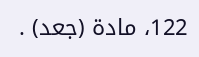122، مادة (جعد) .